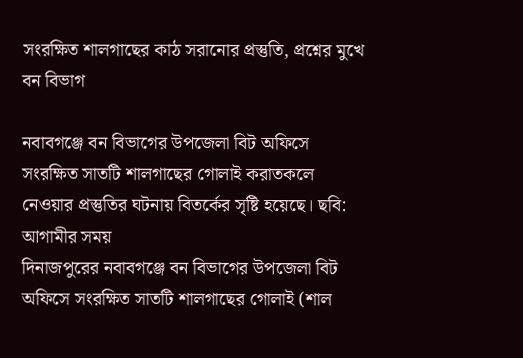সংরক্ষিত শালগাছের কাঠ সরানোর প্রস্তুতি, প্রশ্নের মুখে বন বিভাগ

নবাবগঞ্জে বন বিভাগের উপজেলা বিট অফিসে সংরক্ষিত সাতটি শালগাছের গোলাই করাতকলে নেওয়ার প্রস্তুতির ঘটনায় বিতর্কের সৃষ্টি হয়েছে। ছবি: আগামীর সময়
দিনাজপুরের নবাবগঞ্জে বন বিভাগের উপজেলা বিট অফিসে সংরক্ষিত সাতটি শালগাছের গোলাই (শাল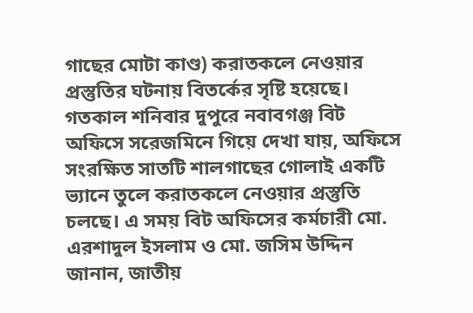গাছের মোটা কাণ্ড) করাতকলে নেওয়ার প্রস্তুতির ঘটনায় বিতর্কের সৃষ্টি হয়েছে।
গতকাল শনিবার দুপুরে নবাবগঞ্জ বিট অফিসে সরেজমিনে গিয়ে দেখা যায়, অফিসে সংরক্ষিত সাতটি শালগাছের গোলাই একটি ভ্যানে তুলে করাতকলে নেওয়ার প্রস্তুতি চলছে। এ সময় বিট অফিসের কর্মচারী মো. এরশাদুল ইসলাম ও মো. জসিম উদ্দিন জানান, জাতীয়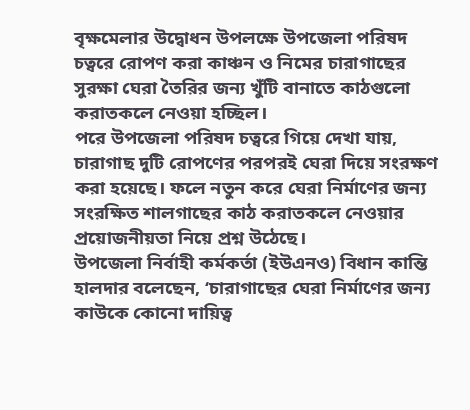বৃক্ষমেলার উদ্বোধন উপলক্ষে উপজেলা পরিষদ চত্বরে রোপণ করা কাঞ্চন ও নিমের চারাগাছের সুরক্ষা ঘেরা তৈরির জন্য খুঁটি বানাতে কাঠগুলো করাতকলে নেওয়া হচ্ছিল।
পরে উপজেলা পরিষদ চত্বরে গিয়ে দেখা যায়, চারাগাছ দুটি রোপণের পরপরই ঘেরা দিয়ে সংরক্ষণ করা হয়েছে। ফলে নতুন করে ঘেরা নির্মাণের জন্য সংরক্ষিত শালগাছের কাঠ করাতকলে নেওয়ার প্রয়োজনীয়তা নিয়ে প্রশ্ন উঠেছে।
উপজেলা নির্বাহী কর্মকর্তা (ইউএনও) বিধান কান্তি হালদার বলেছেন, ‘চারাগাছের ঘেরা নির্মাণের জন্য কাউকে কোনো দায়িত্ব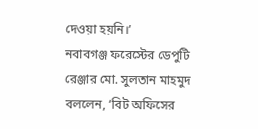দেওয়া হয়নি।’
নবাবগঞ্জ ফরেস্টের ডেপুটি রেঞ্জার মো. সুলতান মাহমুদ বললেন, ‘বিট অফিসের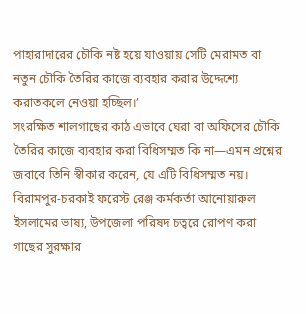পাহারাদারের চৌকি নষ্ট হয়ে যাওয়ায় সেটি মেরামত বা নতুন চৌকি তৈরির কাজে ব্যবহার করার উদ্দেশ্যে করাতকলে নেওয়া হচ্ছিল।’
সংরক্ষিত শালগাছের কাঠ এভাবে ঘেরা বা অফিসের চৌকি তৈরির কাজে ব্যবহার করা বিধিসম্মত কি না—এমন প্রশ্নের জবাবে তিনি স্বীকার করেন, যে এটি বিধিসম্মত নয়।
বিরামপুর-চরকাই ফরেস্ট রেঞ্জ কর্মকর্তা আনোয়ারুল ইসলামের ভাষ্য, উপজেলা পরিষদ চত্বরে রোপণ করা গাছের সুরক্ষার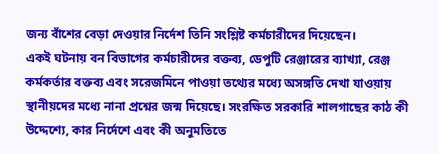জন্য বাঁশের বেড়া দেওয়ার নির্দেশ তিনি সংশ্লিষ্ট কর্মচারীদের দিয়েছেন।
একই ঘটনায় বন বিভাগের কর্মচারীদের বক্তব্য, ডেপুটি রেঞ্জারের ব্যাখ্যা, রেঞ্জ কর্মকর্তার বক্তব্য এবং সরেজমিনে পাওয়া তথ্যের মধ্যে অসঙ্গতি দেখা যাওয়ায় স্থানীয়দের মধ্যে নানা প্রশ্নের জন্ম দিয়েছে। সংরক্ষিত সরকারি শালগাছের কাঠ কী উদ্দেশ্যে, কার নির্দেশে এবং কী অনুমতিতে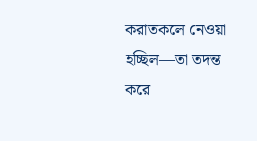করাতকলে নেওয়া হচ্ছিল—তা তদন্ত করে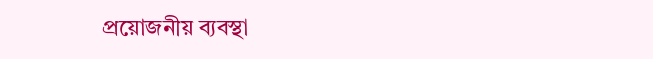প্রয়োজনীয় ব্যবস্থা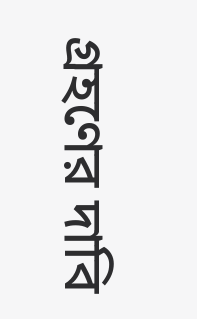গ্রহণের দাবি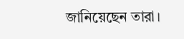জানিয়েছেন তারা।